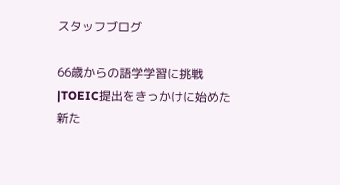スタッフブログ

66歳からの語学学習に挑戦|TOEIC提出をきっかけに始めた新た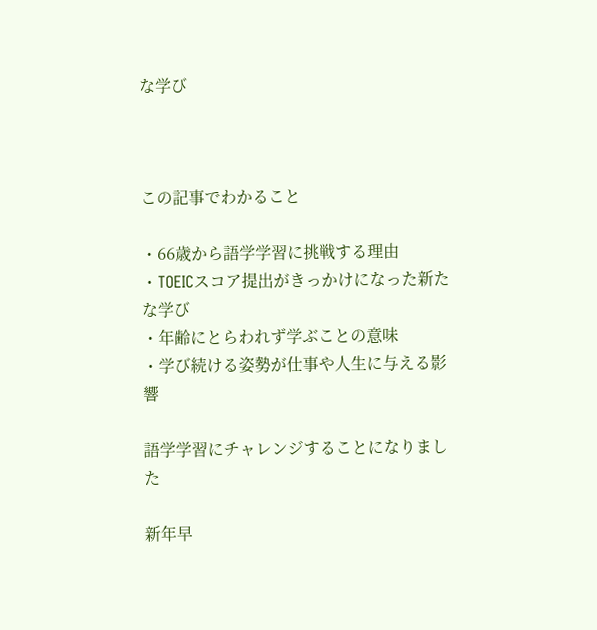な学び



この記事でわかること

・66歳から語学学習に挑戦する理由
・TOEICスコア提出がきっかけになった新たな学び
・年齢にとらわれず学ぶことの意味
・学び続ける姿勢が仕事や人生に与える影響

語学学習にチャレンジすることになりました

新年早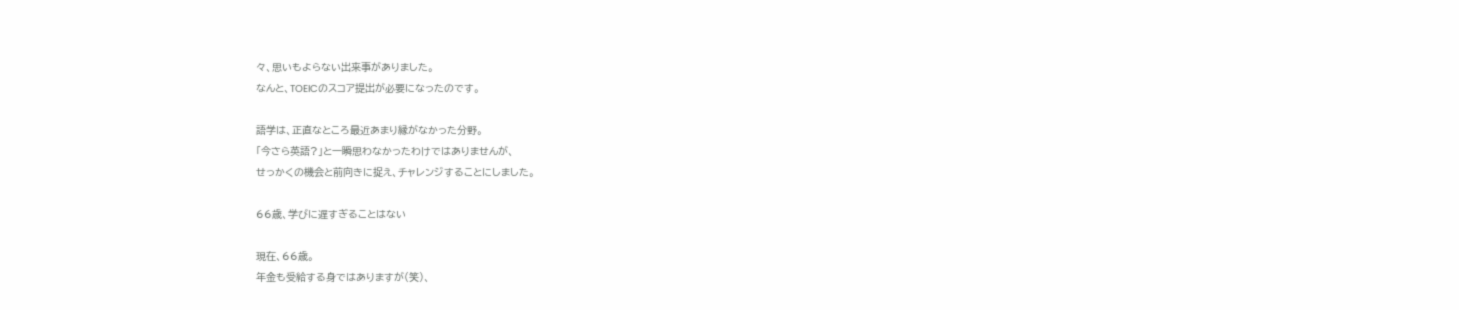々、思いもよらない出来事がありました。
なんと、TOEICのスコア提出が必要になったのです。

語学は、正直なところ最近あまり縁がなかった分野。
「今さら英語?」と一瞬思わなかったわけではありませんが、
せっかくの機会と前向きに捉え、チャレンジすることにしました。

66歳、学びに遅すぎることはない

現在、66歳。
年金も受給する身ではありますが(笑)、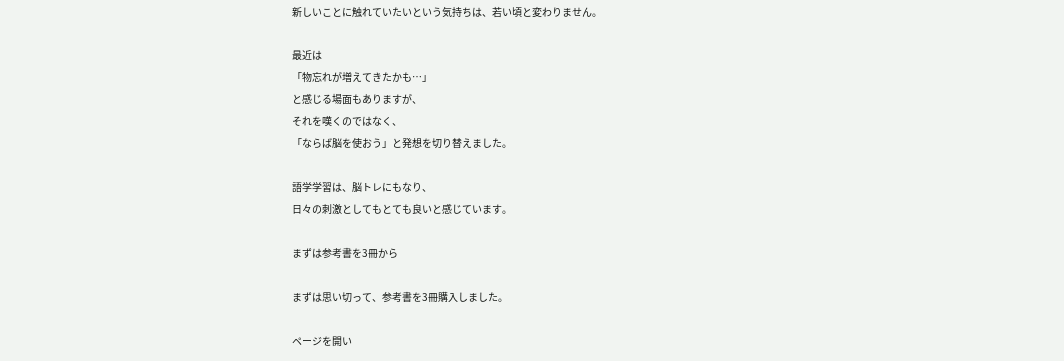新しいことに触れていたいという気持ちは、若い頃と変わりません。

最近は
「物忘れが増えてきたかも…」
と感じる場面もありますが、
それを嘆くのではなく、
「ならば脳を使おう」と発想を切り替えました。

語学学習は、脳トレにもなり、
日々の刺激としてもとても良いと感じています。

まずは参考書を3冊から

まずは思い切って、参考書を3冊購入しました。

ページを開い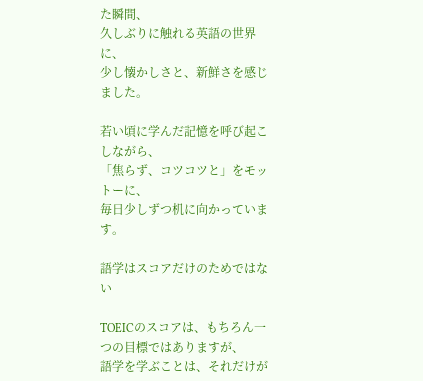た瞬間、
久しぶりに触れる英語の世界に、
少し懐かしさと、新鮮さを感じました。

若い頃に学んだ記憶を呼び起こしながら、
「焦らず、コツコツと」をモットーに、
毎日少しずつ机に向かっています。

語学はスコアだけのためではない

TOEICのスコアは、もちろん一つの目標ではありますが、
語学を学ぶことは、それだけが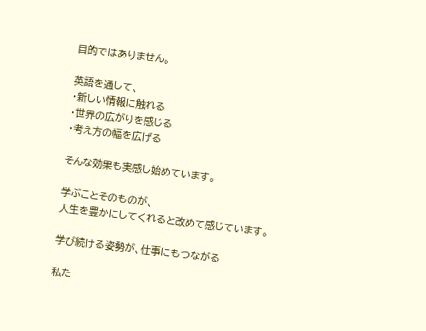目的ではありません。

英語を通して、
・新しい情報に触れる
・世界の広がりを感じる
・考え方の幅を広げる

そんな効果も実感し始めています。

学ぶことそのものが、
人生を豊かにしてくれると改めて感じています。

学び続ける姿勢が、仕事にもつながる

私た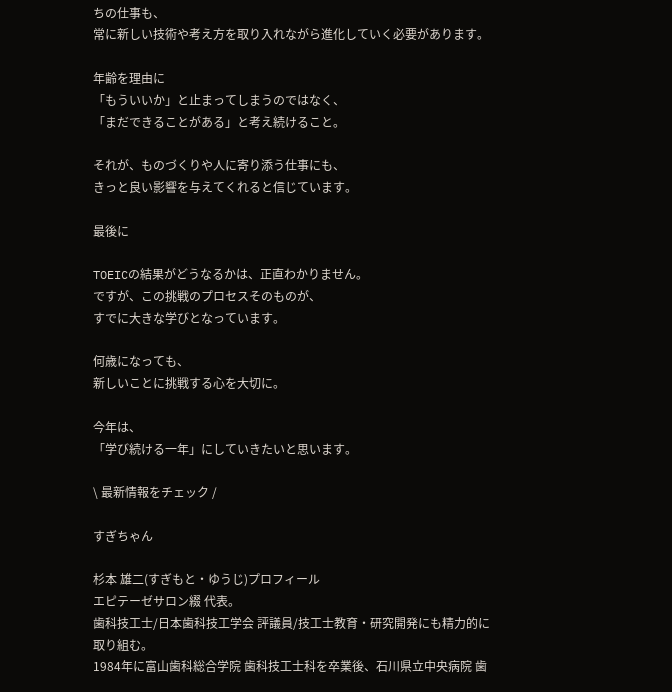ちの仕事も、
常に新しい技術や考え方を取り入れながら進化していく必要があります。

年齢を理由に
「もういいか」と止まってしまうのではなく、
「まだできることがある」と考え続けること。

それが、ものづくりや人に寄り添う仕事にも、
きっと良い影響を与えてくれると信じています。

最後に

TOEICの結果がどうなるかは、正直わかりません。
ですが、この挑戦のプロセスそのものが、
すでに大きな学びとなっています。

何歳になっても、
新しいことに挑戦する心を大切に。

今年は、
「学び続ける一年」にしていきたいと思います。

\ 最新情報をチェック /

すぎちゃん

杉本 雄二(すぎもと・ゆうじ)プロフィール
エピテーゼサロン綴 代表。
歯科技工士/日本歯科技工学会 評議員/技工士教育・研究開発にも精力的に取り組む。
1984年に富山歯科総合学院 歯科技工士科を卒業後、石川県立中央病院 歯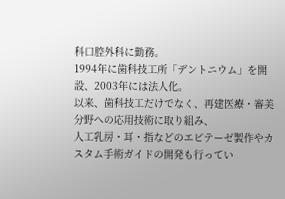科口腔外科に勤務。
1994年に歯科技工所「デントニウム」を開設、2003年には法人化。
以来、歯科技工だけでなく、再建医療・審美分野への応用技術に取り組み、
人工乳房・耳・指などのエピテーゼ製作やカスタム手術ガイドの開発も行ってい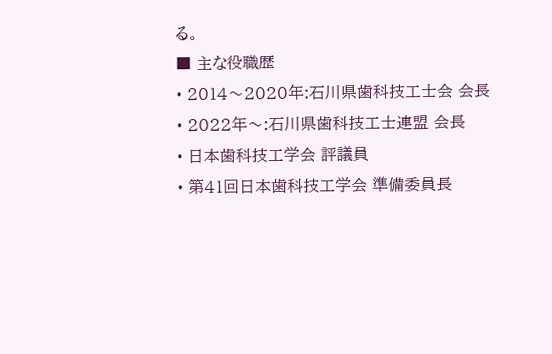る。
■ 主な役職歴
• 2014〜2020年:石川県歯科技工士会 会長
• 2022年〜:石川県歯科技工士連盟 会長
• 日本歯科技工学会 評議員
• 第41回日本歯科技工学会 準備委員長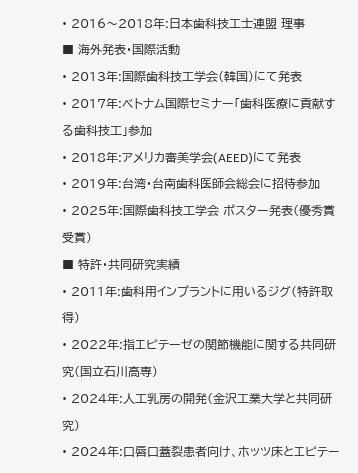• 2016〜2018年:日本歯科技工士連盟 理事
■ 海外発表・国際活動
• 2013年:国際歯科技工学会(韓国)にて発表
• 2017年:ベトナム国際セミナー「歯科医療に貢献する歯科技工」参加
• 2018年:アメリカ審美学会(AEED)にて発表
• 2019年:台湾・台南歯科医師会総会に招待参加
• 2025年:国際歯科技工学会 ポスター発表(優秀賞受賞)
■ 特許・共同研究実績
• 2011年:歯科用インプラントに用いるジグ(特許取得)
• 2022年:指エピテーゼの関節機能に関する共同研究(国立石川高専)
• 2024年:人工乳房の開発(金沢工業大学と共同研究)
• 2024年:口唇口蓋裂患者向け、ホッツ床とエピテー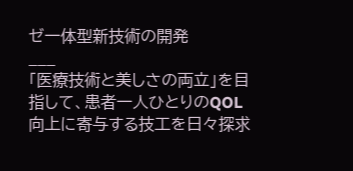ゼ一体型新技術の開発
___
「医療技術と美しさの両立」を目指して、患者一人ひとりのQOL向上に寄与する技工を日々探求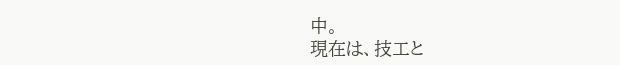中。
現在は、技工と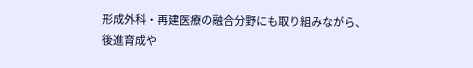形成外科・再建医療の融合分野にも取り組みながら、
後進育成や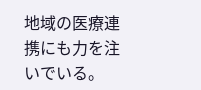地域の医療連携にも力を注いでいる。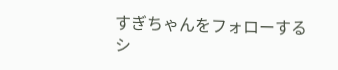すぎちゃんをフォローする
シ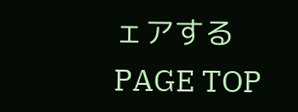ェアする
PAGE TOP